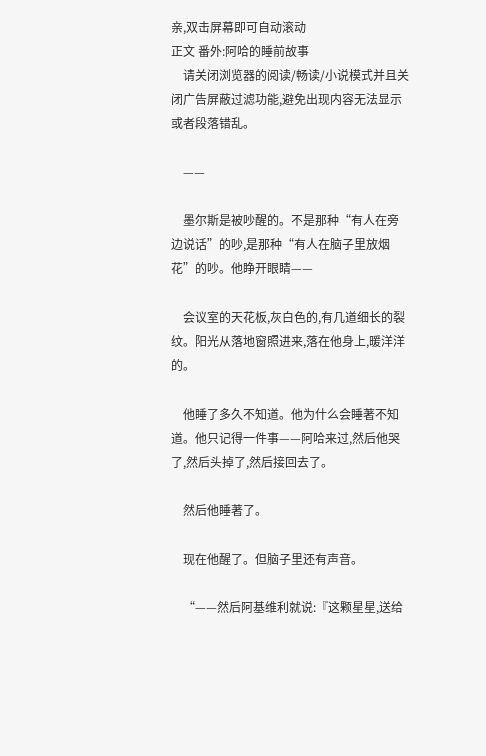亲,双击屏幕即可自动滚动
正文 番外:阿哈的睡前故事
    请关闭浏览器的阅读/畅读/小说模式并且关闭广告屏蔽过滤功能,避免出现内容无法显示或者段落错乱。

    ——

    墨尔斯是被吵醒的。不是那种“有人在旁边说话”的吵,是那种“有人在脑子里放烟花”的吵。他睁开眼睛——

    会议室的天花板,灰白色的,有几道细长的裂纹。阳光从落地窗照进来,落在他身上,暖洋洋的。

    他睡了多久不知道。他为什么会睡著不知道。他只记得一件事——阿哈来过,然后他哭了,然后头掉了,然后接回去了。

    然后他睡著了。

    现在他醒了。但脑子里还有声音。

    “——然后阿基维利就说:『这颗星星,送给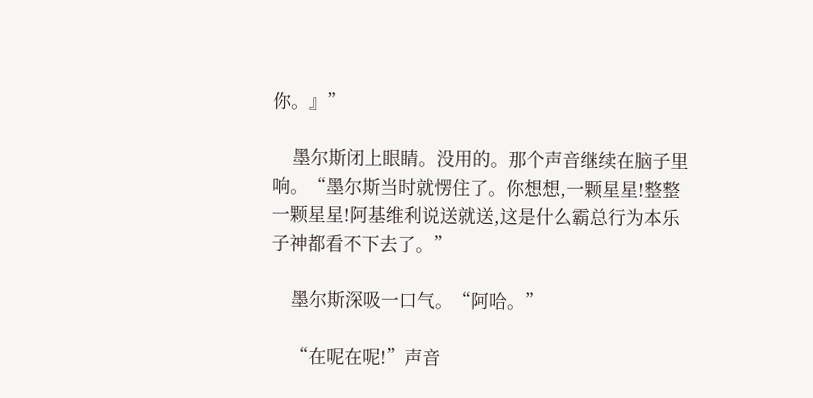你。』”

    墨尔斯闭上眼睛。没用的。那个声音继续在脑子里响。“墨尔斯当时就愣住了。你想想,一颗星星!整整一颗星星!阿基维利说送就送,这是什么霸总行为本乐子神都看不下去了。”

    墨尔斯深吸一口气。“阿哈。”

    “在呢在呢!”声音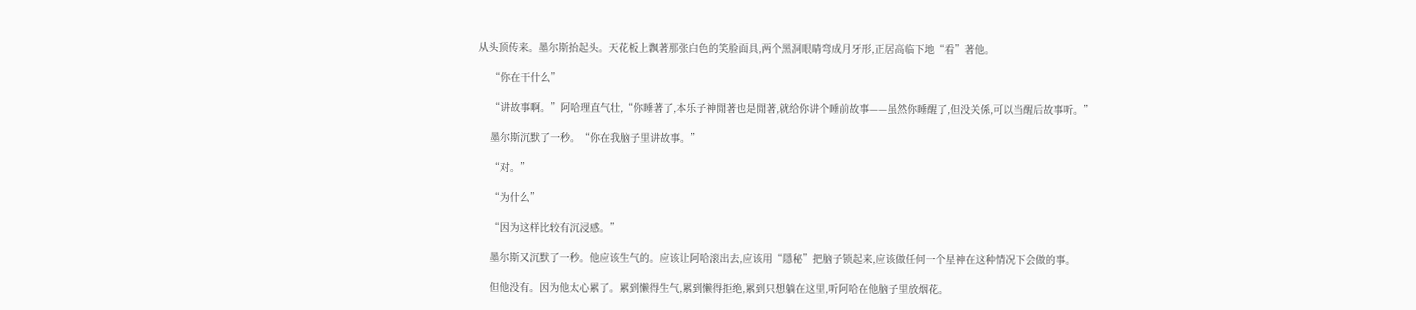从头顶传来。墨尔斯抬起头。天花板上飘著那张白色的笑脸面具,两个黑洞眼睛弯成月牙形,正居高临下地“看”著他。

    “你在干什么”

    “讲故事啊。”阿哈理直气壮,“你睡著了,本乐子神閒著也是閒著,就给你讲个睡前故事——虽然你睡醒了,但没关係,可以当醒后故事听。”

    墨尔斯沉默了一秒。“你在我脑子里讲故事。”

    “对。”

    “为什么”

    “因为这样比较有沉浸感。”

    墨尔斯又沉默了一秒。他应该生气的。应该让阿哈滚出去,应该用“隱秘”把脑子锁起来,应该做任何一个星神在这种情况下会做的事。

    但他没有。因为他太心累了。累到懒得生气,累到懒得拒绝,累到只想躺在这里,听阿哈在他脑子里放烟花。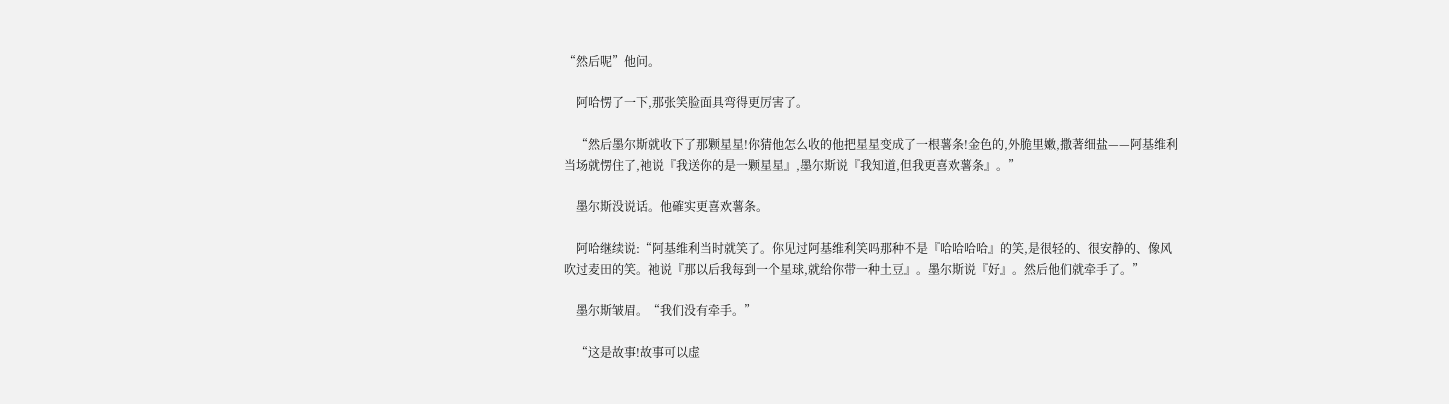“然后呢”他问。

    阿哈愣了一下,那张笑脸面具弯得更厉害了。

    “然后墨尔斯就收下了那颗星星!你猜他怎么收的他把星星变成了一根薯条!金色的,外脆里嫩,撒著细盐——阿基维利当场就愣住了,祂说『我送你的是一颗星星』,墨尔斯说『我知道,但我更喜欢薯条』。”

    墨尔斯没说话。他確实更喜欢薯条。

    阿哈继续说:“阿基维利当时就笑了。你见过阿基维利笑吗那种不是『哈哈哈哈』的笑,是很轻的、很安静的、像风吹过麦田的笑。祂说『那以后我每到一个星球,就给你带一种土豆』。墨尔斯说『好』。然后他们就牵手了。”

    墨尔斯皱眉。“我们没有牵手。”

    “这是故事!故事可以虚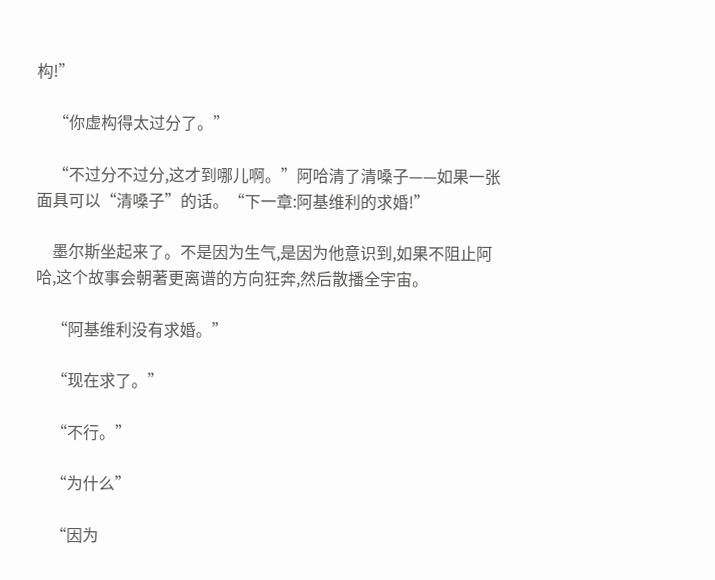构!”

    “你虚构得太过分了。”

    “不过分不过分,这才到哪儿啊。”阿哈清了清嗓子——如果一张面具可以“清嗓子”的话。“下一章:阿基维利的求婚!”

    墨尔斯坐起来了。不是因为生气,是因为他意识到,如果不阻止阿哈,这个故事会朝著更离谱的方向狂奔,然后散播全宇宙。

    “阿基维利没有求婚。”

    “现在求了。”

    “不行。”

    “为什么”

    “因为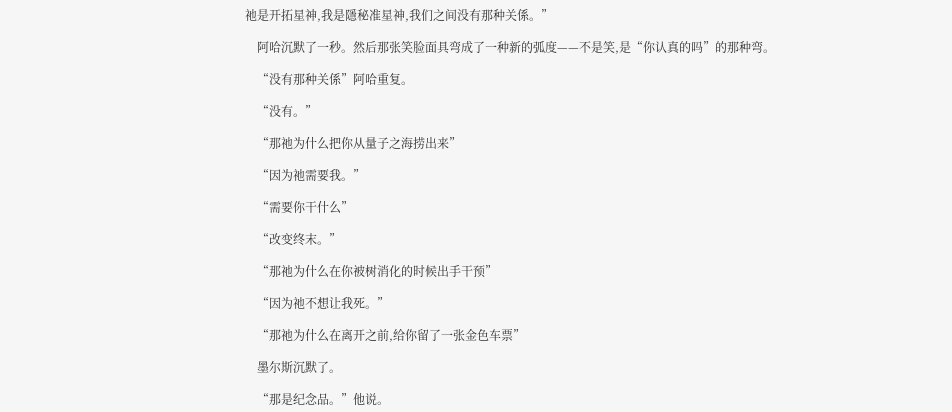祂是开拓星神,我是隱秘准星神,我们之间没有那种关係。”

    阿哈沉默了一秒。然后那张笑脸面具弯成了一种新的弧度——不是笑,是“你认真的吗”的那种弯。

    “没有那种关係”阿哈重复。

    “没有。”

    “那祂为什么把你从量子之海捞出来”

    “因为祂需要我。”

    “需要你干什么”

    “改变终末。”

    “那祂为什么在你被树消化的时候出手干预”

    “因为祂不想让我死。”

    “那祂为什么在离开之前,给你留了一张金色车票”

    墨尔斯沉默了。

    “那是纪念品。”他说。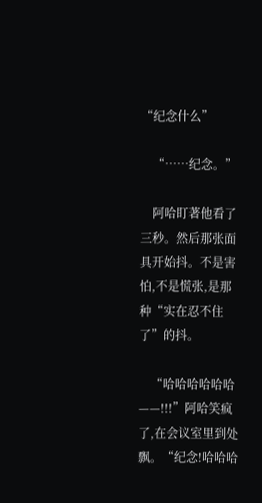“纪念什么”

    “……纪念。”

    阿哈盯著他看了三秒。然后那张面具开始抖。不是害怕,不是慌张,是那种“实在忍不住了”的抖。

    “哈哈哈哈哈哈——!!!”阿哈笑疯了,在会议室里到处飘。“纪念!哈哈哈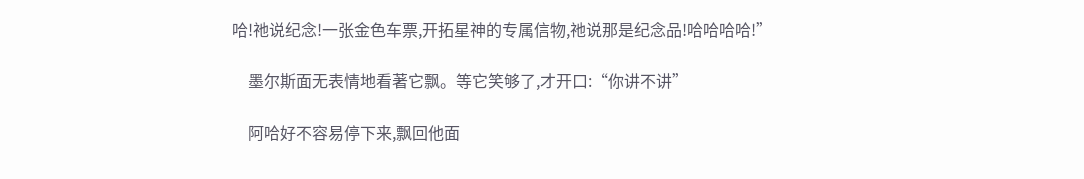哈!祂说纪念!一张金色车票,开拓星神的专属信物,祂说那是纪念品!哈哈哈哈!”

    墨尔斯面无表情地看著它飘。等它笑够了,才开口:“你讲不讲”

    阿哈好不容易停下来,飘回他面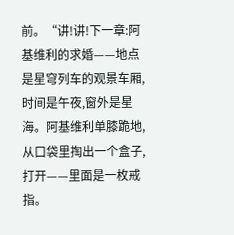前。“讲!讲!下一章:阿基维利的求婚——地点是星穹列车的观景车厢,时间是午夜,窗外是星海。阿基维利单膝跪地,从口袋里掏出一个盒子,打开——里面是一枚戒指。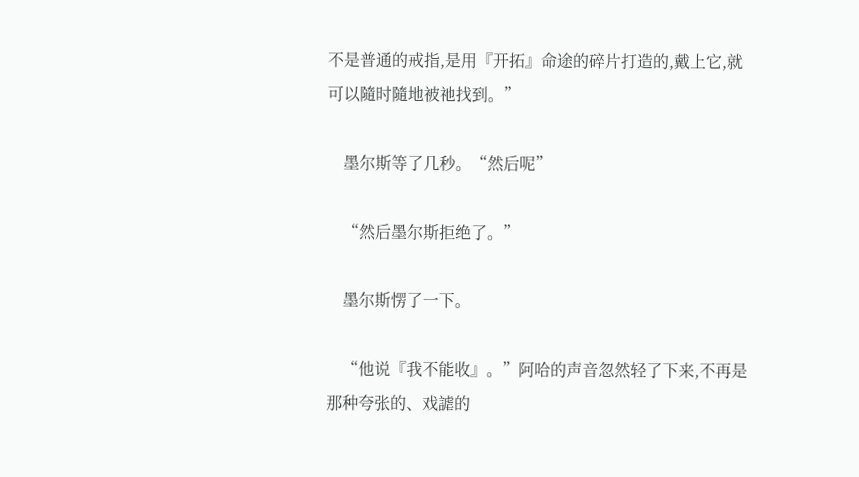不是普通的戒指,是用『开拓』命途的碎片打造的,戴上它,就可以隨时隨地被祂找到。”

    墨尔斯等了几秒。“然后呢”

    “然后墨尔斯拒绝了。”

    墨尔斯愣了一下。

    “他说『我不能收』。”阿哈的声音忽然轻了下来,不再是那种夸张的、戏謔的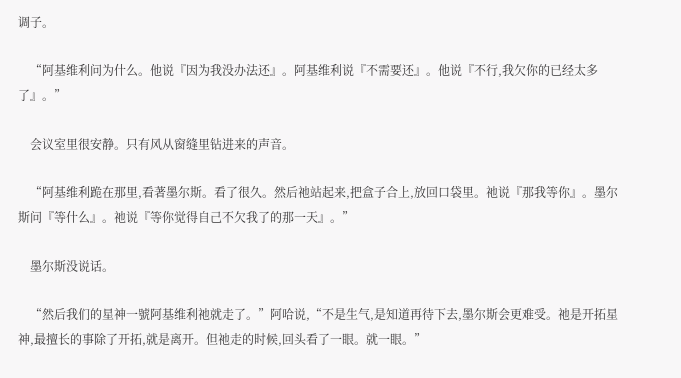调子。

    “阿基维利问为什么。他说『因为我没办法还』。阿基维利说『不需要还』。他说『不行,我欠你的已经太多了』。”

    会议室里很安静。只有风从窗缝里钻进来的声音。

    “阿基维利跪在那里,看著墨尔斯。看了很久。然后祂站起来,把盒子合上,放回口袋里。祂说『那我等你』。墨尔斯问『等什么』。祂说『等你觉得自己不欠我了的那一天』。”

    墨尔斯没说话。

    “然后我们的星神一號阿基维利祂就走了。”阿哈说,“不是生气,是知道再待下去,墨尔斯会更难受。祂是开拓星神,最擅长的事除了开拓,就是离开。但祂走的时候,回头看了一眼。就一眼。”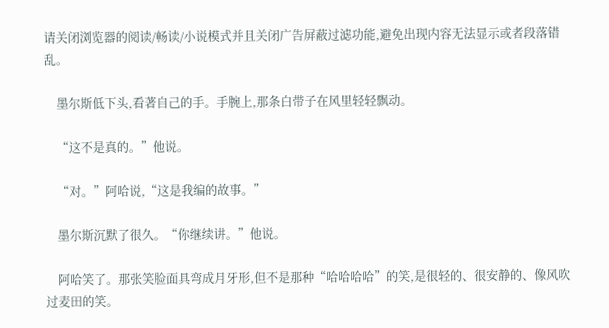请关闭浏览器的阅读/畅读/小说模式并且关闭广告屏蔽过滤功能,避免出现内容无法显示或者段落错乱。

    墨尔斯低下头,看著自己的手。手腕上,那条白带子在风里轻轻飘动。

    “这不是真的。”他说。

    “对。”阿哈说,“这是我编的故事。”

    墨尔斯沉默了很久。“你继续讲。”他说。

    阿哈笑了。那张笑脸面具弯成月牙形,但不是那种“哈哈哈哈”的笑,是很轻的、很安静的、像风吹过麦田的笑。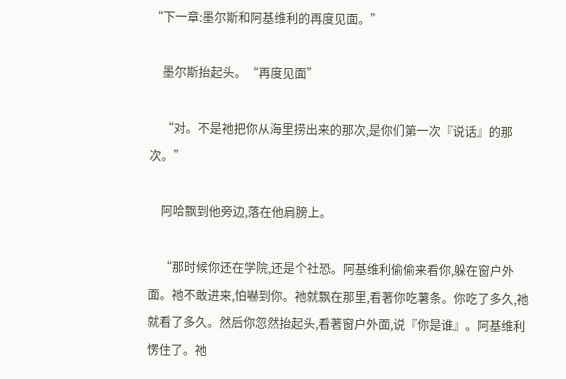“下一章:墨尔斯和阿基维利的再度见面。”

    墨尔斯抬起头。“再度见面”

    “对。不是祂把你从海里捞出来的那次,是你们第一次『说话』的那次。”

    阿哈飘到他旁边,落在他肩膀上。

    “那时候你还在学院,还是个社恐。阿基维利偷偷来看你,躲在窗户外面。祂不敢进来,怕嚇到你。祂就飘在那里,看著你吃薯条。你吃了多久,祂就看了多久。然后你忽然抬起头,看著窗户外面,说『你是谁』。阿基维利愣住了。祂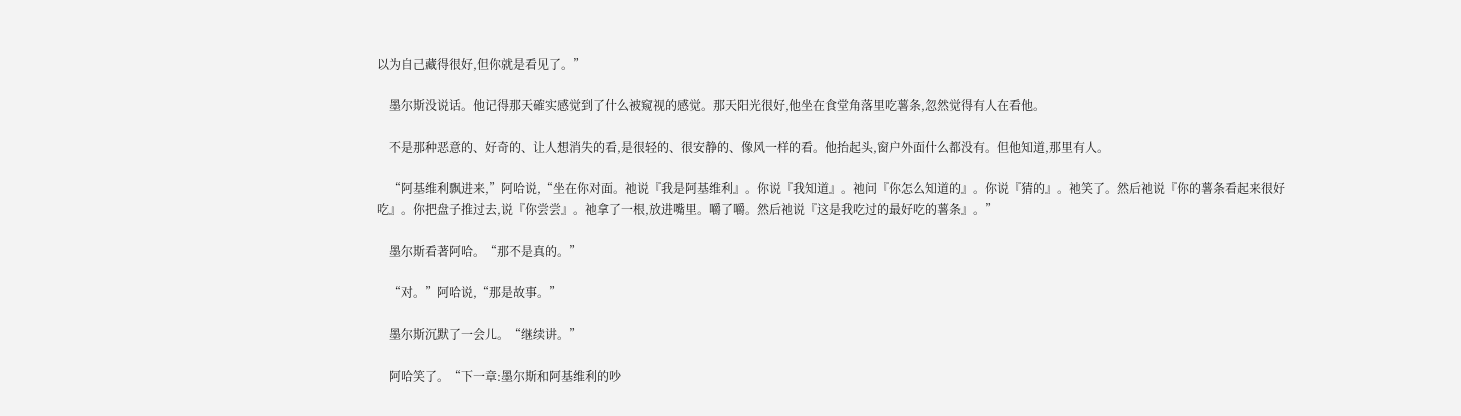以为自己藏得很好,但你就是看见了。”

    墨尔斯没说话。他记得那天確实感觉到了什么被窥视的感觉。那天阳光很好,他坐在食堂角落里吃薯条,忽然觉得有人在看他。

    不是那种恶意的、好奇的、让人想消失的看,是很轻的、很安静的、像风一样的看。他抬起头,窗户外面什么都没有。但他知道,那里有人。

    “阿基维利飘进来,”阿哈说,“坐在你对面。祂说『我是阿基维利』。你说『我知道』。祂问『你怎么知道的』。你说『猜的』。祂笑了。然后祂说『你的薯条看起来很好吃』。你把盘子推过去,说『你尝尝』。祂拿了一根,放进嘴里。嚼了嚼。然后祂说『这是我吃过的最好吃的薯条』。”

    墨尔斯看著阿哈。“那不是真的。”

    “对。”阿哈说,“那是故事。”

    墨尔斯沉默了一会儿。“继续讲。”

    阿哈笑了。“下一章:墨尔斯和阿基维利的吵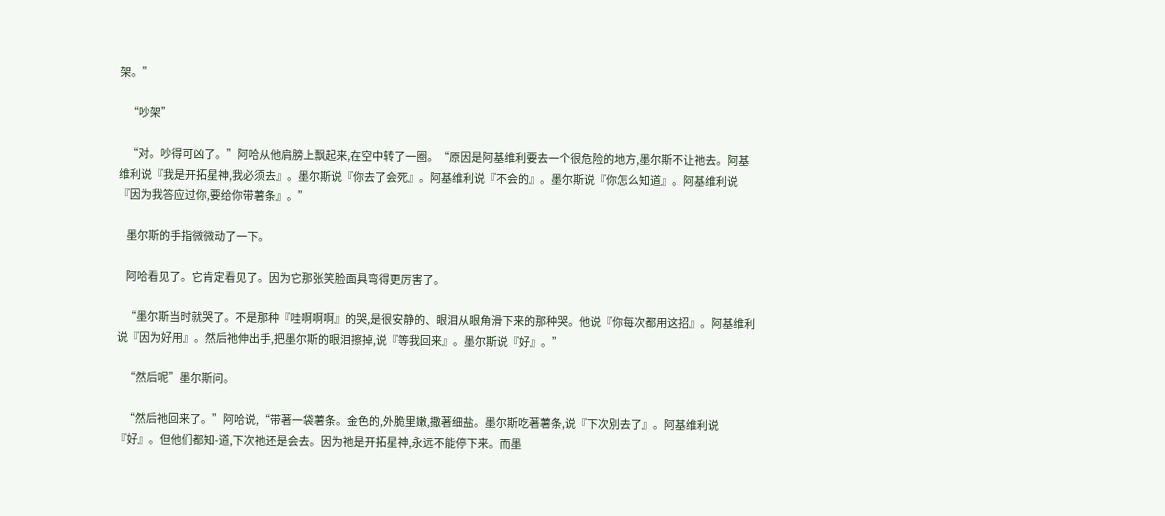架。”

    “吵架”

    “对。吵得可凶了。”阿哈从他肩膀上飘起来,在空中转了一圈。“原因是阿基维利要去一个很危险的地方,墨尔斯不让祂去。阿基维利说『我是开拓星神,我必须去』。墨尔斯说『你去了会死』。阿基维利说『不会的』。墨尔斯说『你怎么知道』。阿基维利说『因为我答应过你,要给你带薯条』。”

    墨尔斯的手指微微动了一下。

    阿哈看见了。它肯定看见了。因为它那张笑脸面具弯得更厉害了。

    “墨尔斯当时就哭了。不是那种『哇啊啊啊』的哭,是很安静的、眼泪从眼角滑下来的那种哭。他说『你每次都用这招』。阿基维利说『因为好用』。然后祂伸出手,把墨尔斯的眼泪擦掉,说『等我回来』。墨尔斯说『好』。”

    “然后呢”墨尔斯问。

    “然后祂回来了。”阿哈说,“带著一袋薯条。金色的,外脆里嫩,撒著细盐。墨尔斯吃著薯条,说『下次別去了』。阿基维利说『好』。但他们都知-道,下次祂还是会去。因为祂是开拓星神,永远不能停下来。而墨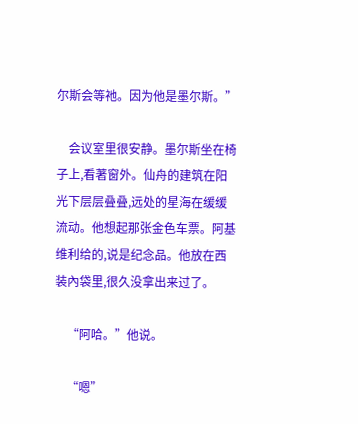尔斯会等祂。因为他是墨尔斯。”

    会议室里很安静。墨尔斯坐在椅子上,看著窗外。仙舟的建筑在阳光下层层叠叠,远处的星海在缓缓流动。他想起那张金色车票。阿基维利给的,说是纪念品。他放在西装內袋里,很久没拿出来过了。

    “阿哈。”他说。

    “嗯”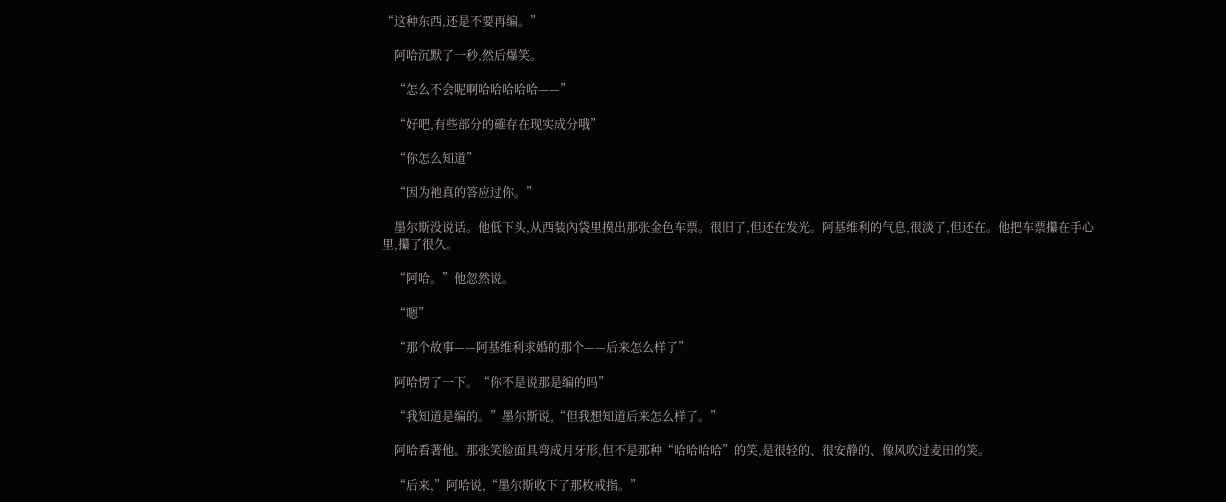“这种东西,还是不要再编。”

    阿哈沉默了一秒,然后爆笑。

    “怎么不会呢啊哈哈哈哈哈——”

    “好吧,有些部分的確存在现实成分哦”

    “你怎么知道”

    “因为祂真的答应过你。”

    墨尔斯没说话。他低下头,从西装內袋里摸出那张金色车票。很旧了,但还在发光。阿基维利的气息,很淡了,但还在。他把车票攥在手心里,攥了很久。

    “阿哈。”他忽然说。

    “嗯”

    “那个故事——阿基维利求婚的那个——后来怎么样了”

    阿哈愣了一下。“你不是说那是编的吗”

    “我知道是编的。”墨尔斯说,“但我想知道后来怎么样了。”

    阿哈看著他。那张笑脸面具弯成月牙形,但不是那种“哈哈哈哈”的笑,是很轻的、很安静的、像风吹过麦田的笑。

    “后来,”阿哈说,“墨尔斯收下了那枚戒指。”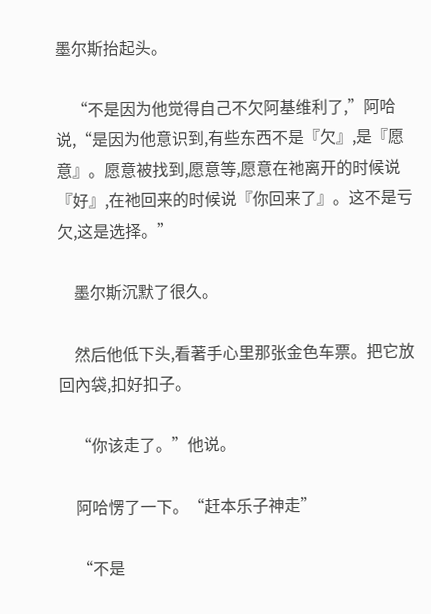墨尔斯抬起头。

    “不是因为他觉得自己不欠阿基维利了,”阿哈说,“是因为他意识到,有些东西不是『欠』,是『愿意』。愿意被找到,愿意等,愿意在祂离开的时候说『好』,在祂回来的时候说『你回来了』。这不是亏欠,这是选择。”

    墨尔斯沉默了很久。

    然后他低下头,看著手心里那张金色车票。把它放回內袋,扣好扣子。

    “你该走了。”他说。

    阿哈愣了一下。“赶本乐子神走”

    “不是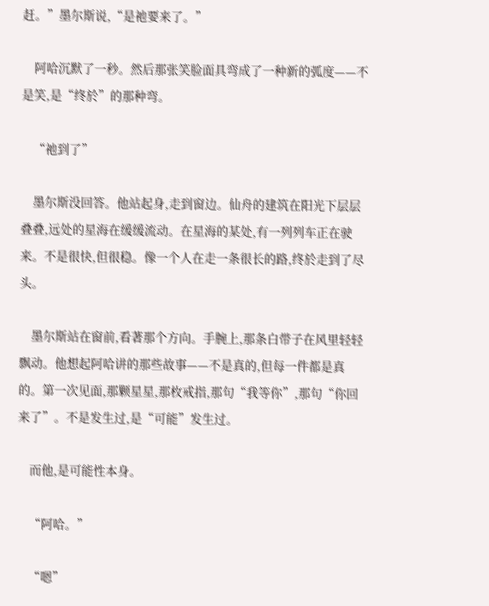赶。”墨尔斯说,“是祂要来了。”

    阿哈沉默了一秒。然后那张笑脸面具弯成了一种新的弧度——不是笑,是“终於”的那种弯。

    “祂到了”

    墨尔斯没回答。他站起身,走到窗边。仙舟的建筑在阳光下层层叠叠,远处的星海在缓缓流动。在星海的某处,有一列列车正在驶来。不是很快,但很稳。像一个人在走一条很长的路,终於走到了尽头。

    墨尔斯站在窗前,看著那个方向。手腕上,那条白带子在风里轻轻飘动。他想起阿哈讲的那些故事——不是真的,但每一件都是真的。第一次见面,那颗星星,那枚戒指,那句“我等你”,那句“你回来了”。不是发生过,是“可能”发生过。

    而他,是可能性本身。

    “阿哈。”

    “嗯”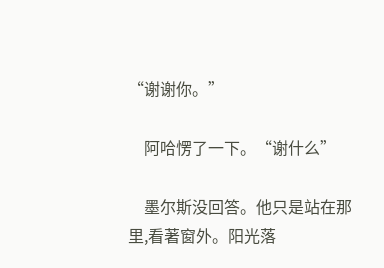“谢谢你。”

    阿哈愣了一下。“谢什么”

    墨尔斯没回答。他只是站在那里,看著窗外。阳光落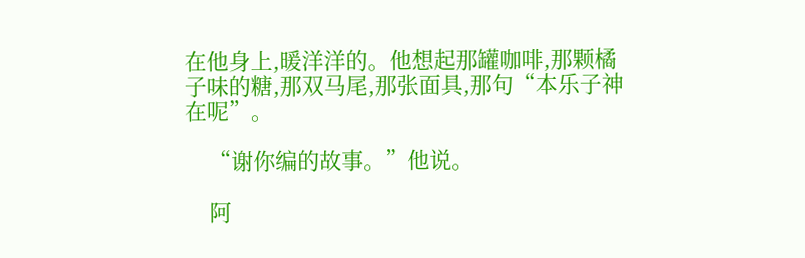在他身上,暖洋洋的。他想起那罐咖啡,那颗橘子味的糖,那双马尾,那张面具,那句“本乐子神在呢”。

    “谢你编的故事。”他说。

    阿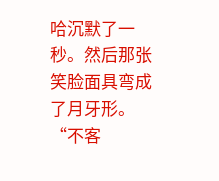哈沉默了一秒。然后那张笑脸面具弯成了月牙形。“不客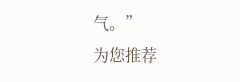气。”
为您推荐